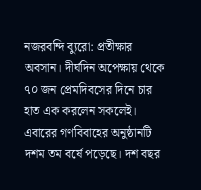নজরবন্দি ব্যুরো: প্রতীক্ষার অবসান। দীর্ঘদিন অপেক্ষায় থেকে ৭০ জন প্রেমদিবসের দিনে চার হাত এক করলেন সকলেই। এবারের গণবিবাহের অনুষ্ঠানটি দশম তম বর্ষে পড়েছে। দশ বছর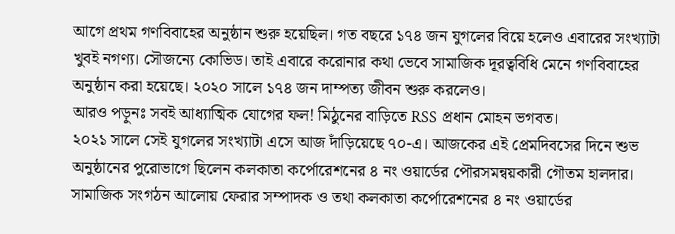আগে প্রথম গণবিবাহের অনুষ্ঠান শুরু হয়েছিল। গত বছরে ১৭৪ জন যুগলের বিয়ে হলেও এবারের সংখ্যাটা খুবই নগণ্য। সৌজন্যে কোভিড। তাই এবারে করোনার কথা ভেবে সামাজিক দূরত্ববিধি মেনে গণবিবাহের অনুষ্ঠান করা হয়েছে। ২০২০ সালে ১৭৪ জন দাম্পত্য জীবন শুরু করলেও।
আরও পড়ুনঃ সবই আধ্যাত্মিক যোগের ফল! মিঠুনের বাড়িতে RSS প্রধান মোহন ভগবত।
২০২১ সালে সেই যুগলের সংখ্যাটা এসে আজ দাঁড়িয়েছে ৭০-এ। আজকের এই প্রেমদিবসের দিনে শুভ অনুষ্ঠানের পুরোভাগে ছিলেন কলকাতা কর্পোরেশনের ৪ নং ওয়ার্ডের পৌরসমন্বয়কারী গৌতম হালদার। সামাজিক সংগঠন আলোয় ফেরার সম্পাদক ও তথা কলকাতা কর্পোরেশনের ৪ নং ওয়ার্ডের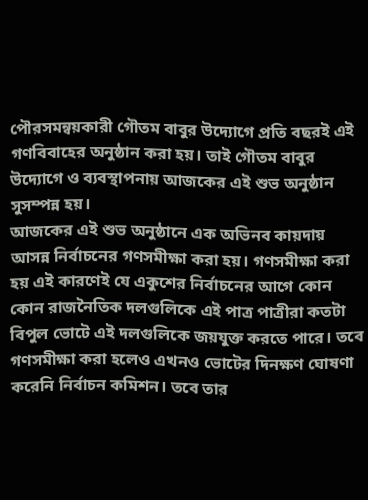পৌরসমন্বয়কারী গৌতম বাবুর উদ্যোগে প্রতি বছরই এই গণবিবাহের অনুষ্ঠান করা হয়। তাই গৌতম বাবুর উদ্যোগে ও ব্যবস্থাপনায় আজকের এই শুভ অনুষ্ঠান সুসম্পন্ন হয়।
আজকের এই শুভ অনুষ্ঠানে এক অভিনব কায়দায় আসন্ন নির্বাচনের গণসমীক্ষা করা হয়। গণসমীক্ষা করা হয় এই কারণেই যে একুশের নির্বাচনের আগে কোন কোন রাজনৈতিক দলগুলিকে এই পাত্র পাত্রীরা কতটা বিপুল ভোটে এই দলগুলিকে জয়যুক্ত করতে পারে। তবে গণসমীক্ষা করা হলেও এখনও ভোটের দিনক্ষণ ঘোষণা করেনি নির্বাচন কমিশন। তবে তার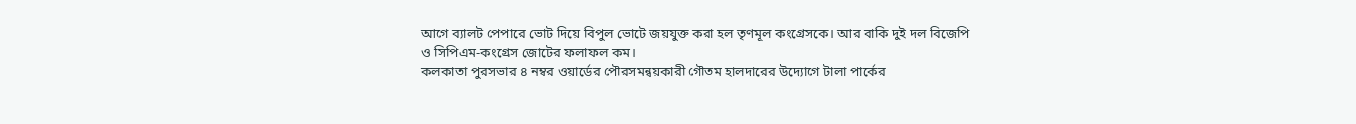আগে ব্যালট পেপারে ভোট দিয়ে বিপুল ভোটে জয়যুক্ত করা হল তৃণমূল কংগ্রেসকে। আর বাকি দুই দল বিজেপি ও সিপিএম-কংগ্রেস জোটের ফলাফল কম।
কলকাতা পুরসভার ৪ নম্বর ওয়ার্ডের পৌরসমন্বয়কারী গৌতম হালদারের উদ্যোগে টালা পার্কের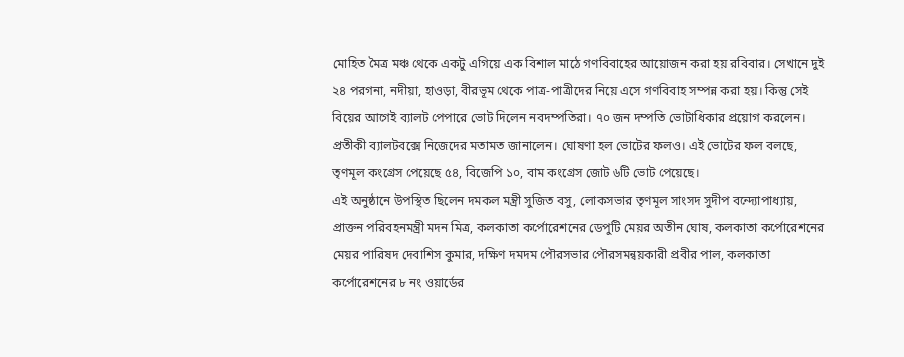মোহিত মৈত্র মঞ্চ থেকে একটু এগিয়ে এক বিশাল মাঠে গণবিবাহের আয়োজন করা হয় রবিবার। সেখানে দুই ২৪ পরগনা, নদীয়া, হাওড়া, বীরভূম থেকে পাত্র-পাত্রীদের নিয়ে এসে গণবিবাহ সম্পন্ন করা হয়। কিন্তু সেই বিয়ের আগেই ব্যালট পেপারে ভোট দিলেন নবদম্পতিরা। ৭০ জন দম্পতি ভোটাধিকার প্রয়োগ করলেন। প্রতীকী ব্যালটবক্সে নিজেদের মতামত জানালেন। ঘোষণা হল ভোটের ফলও। এই ভোটের ফল বলছে, তৃণমূল কংগ্রেস পেয়েছে ৫৪, বিজেপি ১০, বাম কংগ্রেস জোট ৬টি ভোট পেয়েছে।
এই অনুষ্ঠানে উপস্থিত ছিলেন দমকল মন্ত্রী সুজিত বসু, লোকসভার তৃণমূল সাংসদ সুদীপ বন্দ্যোপাধ্যায়, প্রাক্তন পরিবহনমন্ত্রী মদন মিত্র, কলকাতা কর্পোরেশনের ডেপুটি মেয়র অতীন ঘোষ, কলকাতা কর্পোরেশনের মেয়র পারিষদ দেবাশিস কুমার, দক্ষিণ দমদম পৌরসভার পৌরসমন্বয়কারী প্রবীর পাল, কলকাতা কর্পোরেশনের ৮ নং ওয়ার্ডের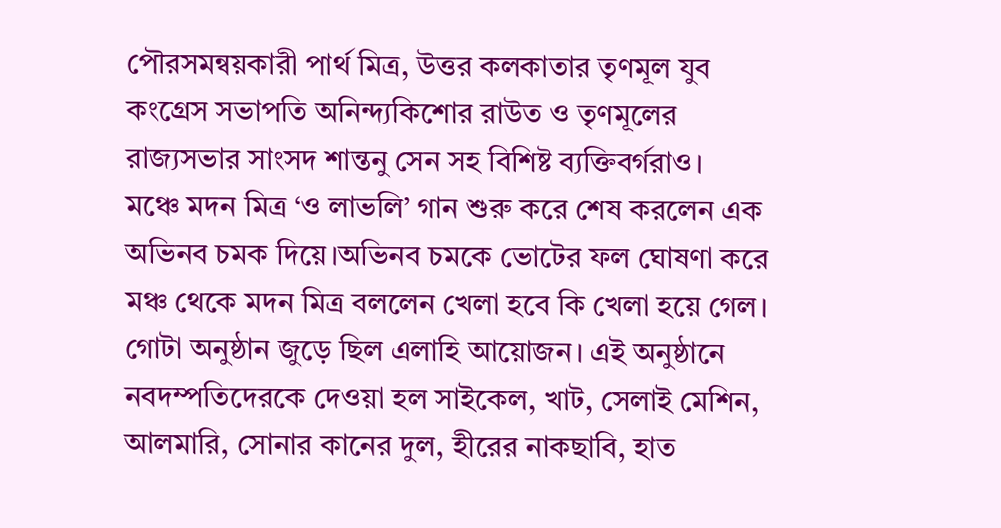পৌরসমন্বয়কারী পার্থ মিত্র, উত্তর কলকাতার তৃণমূল যুব কংগ্রেস সভাপতি অনিন্দ্যকিশোর রাউত ও তৃণমূলের রাজ্যসভার সাংসদ শান্তনু সেন সহ বিশিষ্ট ব্যক্তিবর্গরাও।
মঞ্চে মদন মিত্র ‘ও লাভলি’ গান শুরু করে শেষ করলেন এক অভিনব চমক দিয়ে।অভিনব চমকে ভোটের ফল ঘোষণা করে মঞ্চ থেকে মদন মিত্র বললেন খেলা হবে কি খেলা হয়ে গেল। গোটা অনুষ্ঠান জুড়ে ছিল এলাহি আয়োজন। এই অনুষ্ঠানে নবদম্পতিদেরকে দেওয়া হল সাইকেল, খাট, সেলাই মেশিন, আলমারি, সোনার কানের দুল, হীরের নাকছাবি, হাত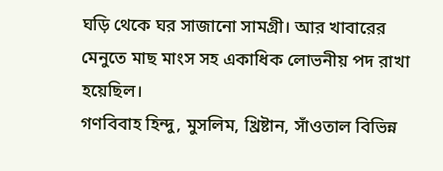ঘড়ি থেকে ঘর সাজানো সামগ্রী। আর খাবারের মেনুতে মাছ মাংস সহ একাধিক লোভনীয় পদ রাখা হয়েছিল।
গণবিবাহ হিন্দু, মুসলিম, খ্রিষ্টান, সাঁওতাল বিভিন্ন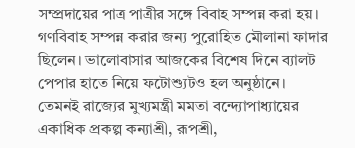সম্প্রদায়ের পাত্র পাত্রীর সঙ্গে বিবাহ সম্পন্ন করা হয়। গণবিবাহ সম্পন্ন করার জন্য পুরোহিত মৌলানা ফাদার ছিলেন। ভালোবাসার আজকের বিশেষ দিনে ব্যালট পেপার হাতে নিয়ে ফটোশ্যুটও হল অনুষ্ঠানে। তেমনই রাজ্যের মুখ্যমন্ত্রী মমতা বন্দ্যোপাধ্যায়ের একাধিক প্রকল্প কন্যাশ্রী, রূপশ্রী,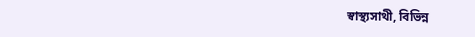স্বাস্থ্যসাথী, বিভিন্ন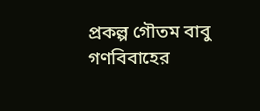প্রকল্প গৌতম বাবু গণবিবাহের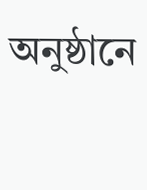অনুষ্ঠানে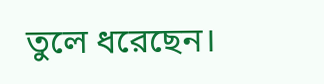তুলে ধরেছেন।